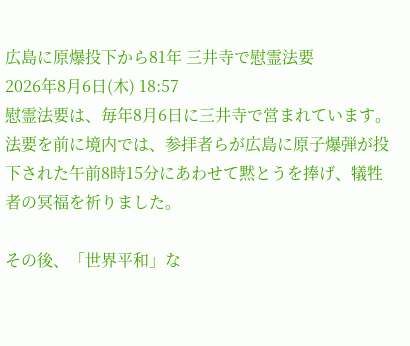広島に原爆投下から81年 三井寺で慰霊法要
2026年8月6日(木) 18:57
慰霊法要は、毎年8月6日に三井寺で営まれています。法要を前に境内では、参拝者らが広島に原子爆弾が投下された午前8時15分にあわせて黙とうを捧げ、犠牲者の冥福を祈りました。

その後、「世界平和」な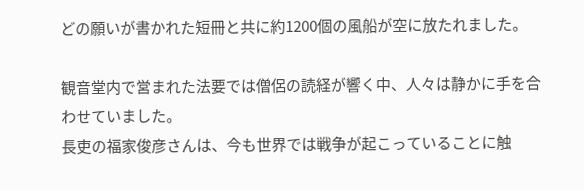どの願いが書かれた短冊と共に約1200個の風船が空に放たれました。

観音堂内で営まれた法要では僧侶の読経が響く中、人々は静かに手を合わせていました。
長吏の福家俊彦さんは、今も世界では戦争が起こっていることに触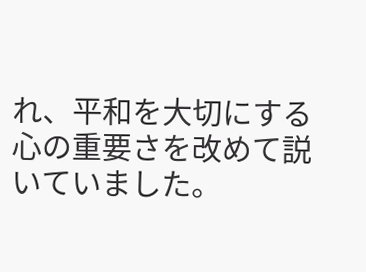れ、平和を大切にする心の重要さを改めて説いていました。